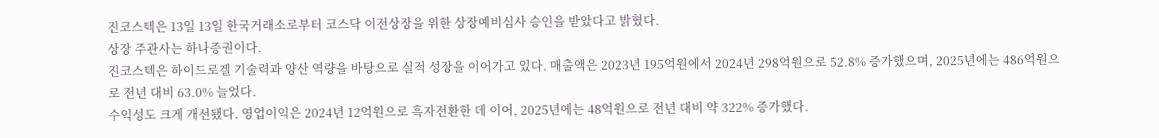진코스텍은 13일 13일 한국거래소로부터 코스닥 이전상장을 위한 상장예비심사 승인을 받았다고 밝혔다.
상장 주관사는 하나증권이다.
진코스텍은 하이드로겔 기술력과 양산 역량을 바탕으로 실적 성장을 이어가고 있다. 매출액은 2023년 195억원에서 2024년 298억원으로 52.8% 증가했으며, 2025년에는 486억원으로 전년 대비 63.0% 늘었다.
수익성도 크게 개선됐다. 영업이익은 2024년 12억원으로 흑자전환한 데 이어, 2025년에는 48억원으로 전년 대비 약 322% 증가했다.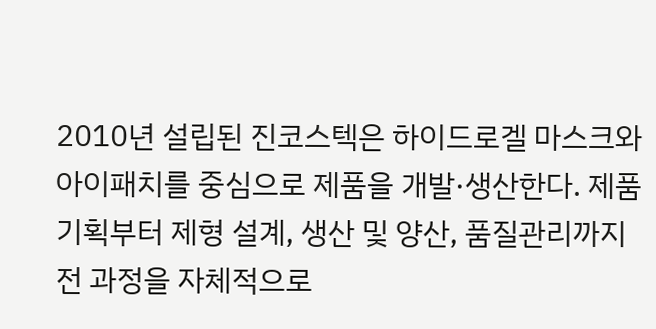2010년 설립된 진코스텍은 하이드로겔 마스크와 아이패치를 중심으로 제품을 개발·생산한다. 제품 기획부터 제형 설계, 생산 및 양산, 품질관리까지 전 과정을 자체적으로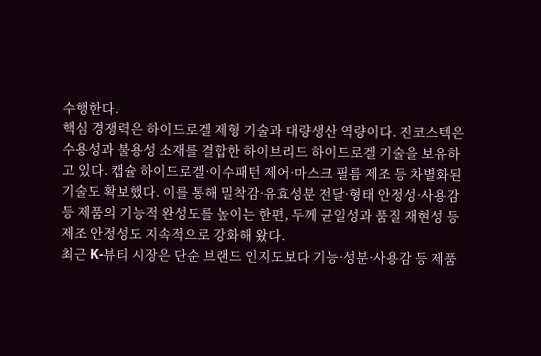수행한다.
핵심 경쟁력은 하이드로겔 제형 기술과 대량생산 역량이다. 진코스텍은 수용성과 불용성 소재를 결합한 하이브리드 하이드로겔 기술을 보유하고 있다. 캡슐 하이드로겔·이수패턴 제어·마스크 필름 제조 등 차별화된 기술도 확보했다. 이를 통해 밀착감·유효성분 전달·형태 안정성·사용감 등 제품의 기능적 완성도를 높이는 한편, 두께 균일성과 품질 재현성 등 제조 안정성도 지속적으로 강화해 왔다.
최근 K-뷰티 시장은 단순 브랜드 인지도보다 기능·성분·사용감 등 제품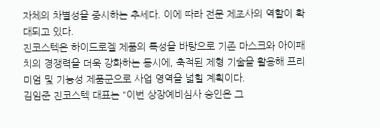자체의 차별성을 중시하는 추세다. 이에 따라 전문 제조사의 역할이 확대되고 있다.
진코스텍은 하이드로겔 제품의 특성을 바탕으로 기존 마스크와 아이패치의 경쟁력을 더욱 강화하는 동시에, 축적된 제형 기술을 활용해 프리미엄 및 기능성 제품군으로 사업 영역을 넓힐 계획이다.
김임준 진코스텍 대표는 "이번 상장예비심사 승인은 그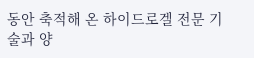동안 축적해 온 하이드로겔 전문 기술과 양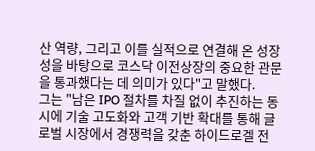산 역량, 그리고 이를 실적으로 연결해 온 성장성을 바탕으로 코스닥 이전상장의 중요한 관문을 통과했다는 데 의미가 있다"고 말했다.
그는 "남은 IPO 절차를 차질 없이 추진하는 동시에 기술 고도화와 고객 기반 확대를 통해 글로벌 시장에서 경쟁력을 갖춘 하이드로겔 전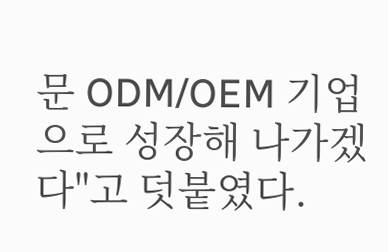문 ODM/OEM 기업으로 성장해 나가겠다"고 덧붙였다.